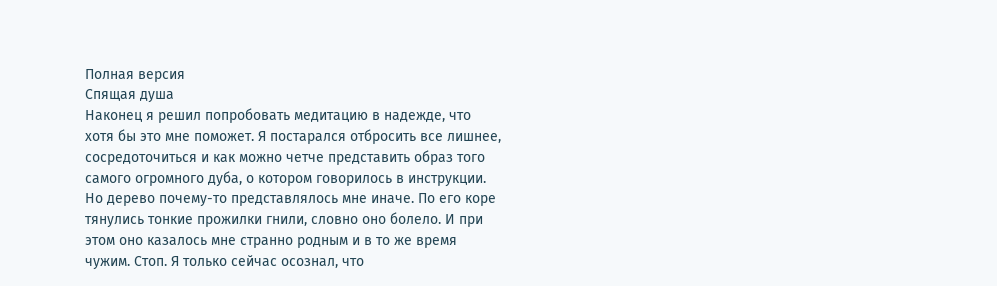Полная версия
Спящая душа
Наконец я решил попробовать медитацию в надежде, что хотя бы это мне поможет. Я постарался отбросить все лишнее, сосредоточиться и как можно четче представить образ того самого огромного дуба, о котором говорилось в инструкции.
Но дерево почему-то представлялось мне иначе. По его коре тянулись тонкие прожилки гнили, словно оно болело. И при этом оно казалось мне странно родным и в то же время чужим. Стоп. Я только сейчас осознал, что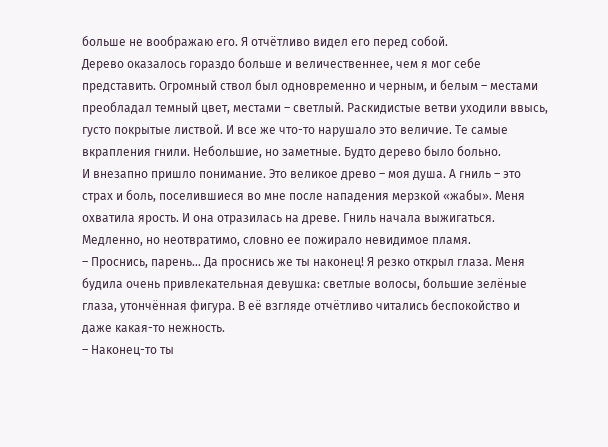больше не воображаю его. Я отчётливо видел его перед собой.
Дерево оказалось гораздо больше и величественнее, чем я мог себе представить. Огромный ствол был одновременно и черным, и белым – местами преобладал темный цвет, местами – светлый. Раскидистые ветви уходили ввысь, густо покрытые листвой. И все же что-то нарушало это величие. Те самые вкрапления гнили. Небольшие, но заметные. Будто дерево было больно.
И внезапно пришло понимание. Это великое древо – моя душа. А гниль – это страх и боль, поселившиеся во мне после нападения мерзкой «жабы». Меня охватила ярость. И она отразилась на древе. Гниль начала выжигаться. Медленно, но неотвратимо, словно ее пожирало невидимое пламя.
– Проснись, парень… Да проснись же ты наконец! Я резко открыл глаза. Меня будила очень привлекательная девушка: светлые волосы, большие зелёные глаза, утончённая фигура. В её взгляде отчётливо читались беспокойство и даже какая-то нежность.
– Наконец-то ты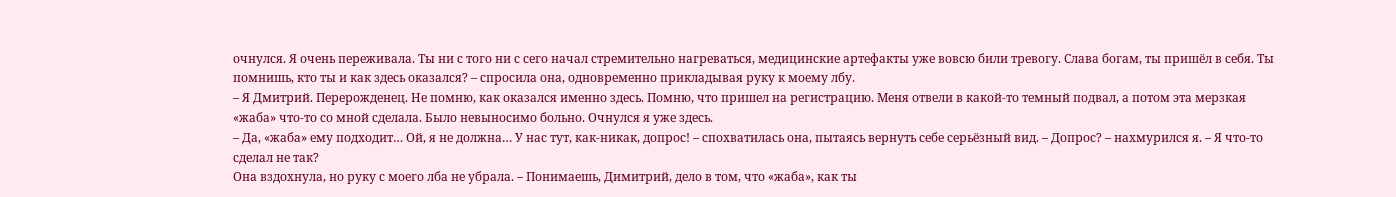очнулся. Я очень переживала. Ты ни с того ни с сего начал стремительно нагреваться, медицинские артефакты уже вовсю били тревогу. Слава богам, ты пришёл в себя. Ты помнишь, кто ты и как здесь оказался? – спросила она, одновременно прикладывая руку к моему лбу.
– Я Дмитрий. Перерожденец. Не помню, как оказался именно здесь. Помню, что пришел на регистрацию. Меня отвели в какой-то темный подвал, а потом эта мерзкая «жаба» что-то со мной сделала. Было невыносимо больно. Очнулся я уже здесь.
– Да, «жаба» ему подходит… Ой, я не должна… У нас тут, как-никак, допрос! – спохватилась она, пытаясь вернуть себе серьёзный вид. – Допрос? – нахмурился я. – Я что-то сделал не так?
Она вздохнула, но руку с моего лба не убрала. – Понимаешь, Димитрий, дело в том, что «жаба», как ты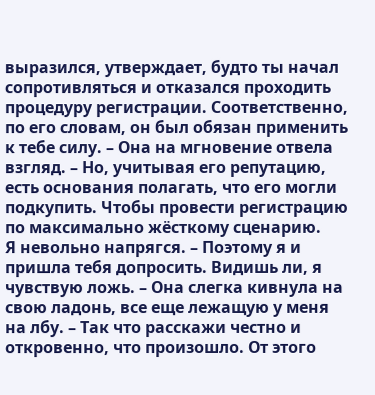выразился, утверждает, будто ты начал сопротивляться и отказался проходить процедуру регистрации. Соответственно, по его словам, он был обязан применить к тебе силу. – Она на мгновение отвела взгляд. – Но, учитывая его репутацию, есть основания полагать, что его могли подкупить. Чтобы провести регистрацию по максимально жёсткому сценарию.
Я невольно напрягся. – Поэтому я и пришла тебя допросить. Видишь ли, я чувствую ложь. – Она слегка кивнула на свою ладонь, все еще лежащую у меня на лбу. – Так что расскажи честно и откровенно, что произошло. От этого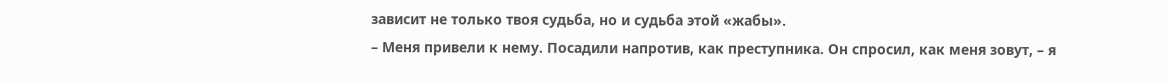зависит не только твоя судьба, но и судьба этой «жабы».
– Меня привели к нему. Посадили напротив, как преступника. Он спросил, как меня зовут, – я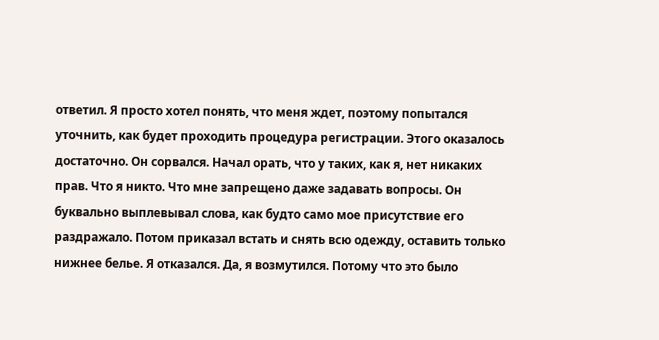ответил. Я просто хотел понять, что меня ждет, поэтому попытался уточнить, как будет проходить процедура регистрации. Этого оказалось достаточно. Он сорвался. Начал орать, что у таких, как я, нет никаких прав. Что я никто. Что мне запрещено даже задавать вопросы. Он буквально выплевывал слова, как будто само мое присутствие его раздражало. Потом приказал встать и снять всю одежду, оставить только нижнее белье. Я отказался. Да, я возмутился. Потому что это было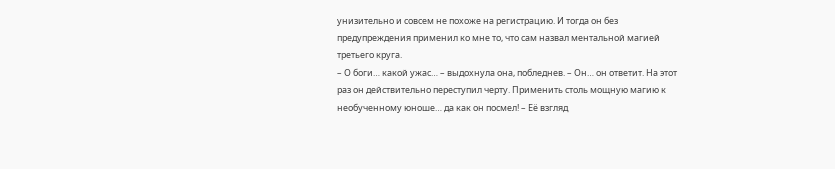унизительно и совсем не похоже на регистрацию. И тогда он без предупреждения применил ко мне то, что сам назвал ментальной магией третьего круга.
– О боги… какой ужас… – выдохнула она, побледнев. – Он… он ответит. На этот раз он действительно переступил черту. Применить столь мощную магию к необученному юноше… да как он посмел! – Её взгляд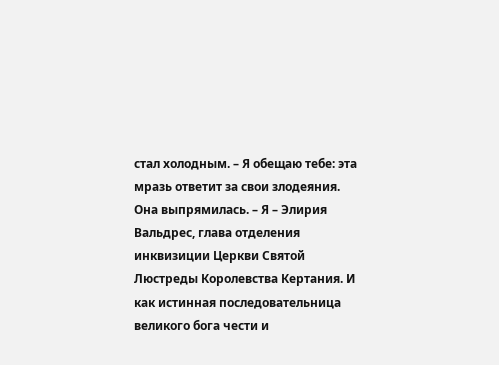стал холодным. – Я обещаю тебе: эта мразь ответит за свои злодеяния.
Она выпрямилась. – Я – Элирия Вальдрес, глава отделения инквизиции Церкви Святой Люстреды Королевства Кертания. И как истинная последовательница великого бога чести и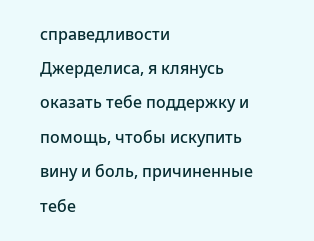справедливости Джерделиса, я клянусь оказать тебе поддержку и помощь, чтобы искупить вину и боль, причиненные тебе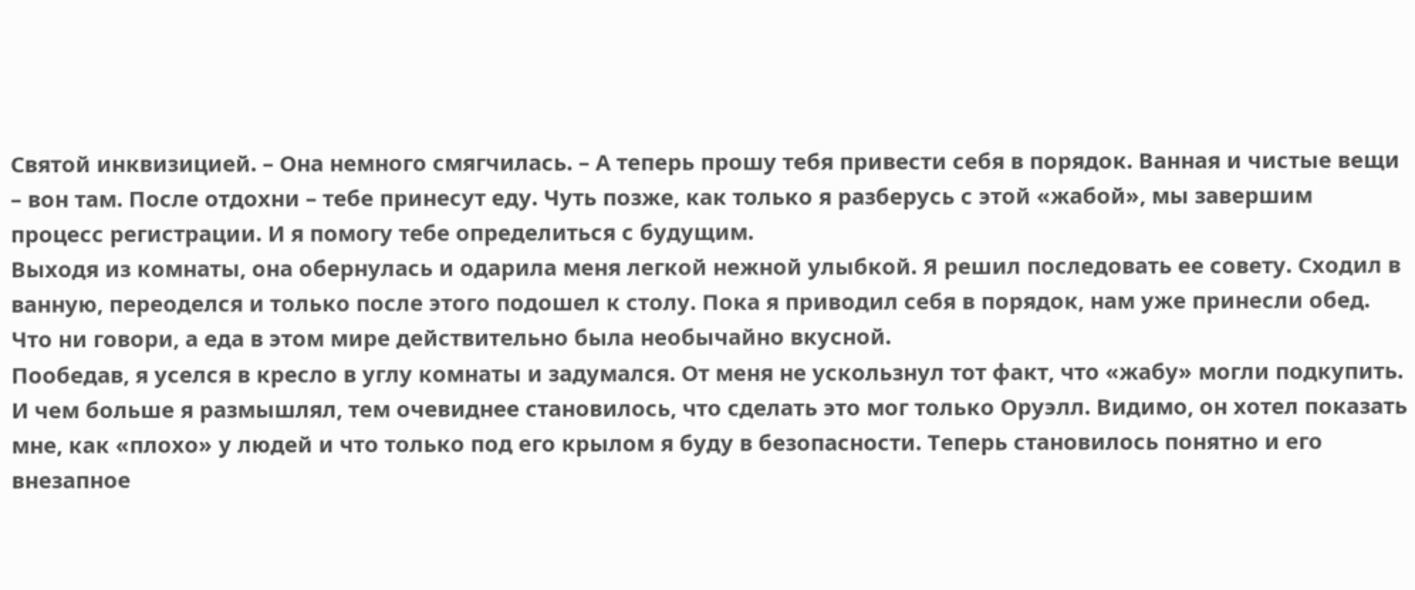Святой инквизицией. – Она немного смягчилась. – А теперь прошу тебя привести себя в порядок. Ванная и чистые вещи – вон там. После отдохни – тебе принесут еду. Чуть позже, как только я разберусь с этой «жабой», мы завершим процесс регистрации. И я помогу тебе определиться с будущим.
Выходя из комнаты, она обернулась и одарила меня легкой нежной улыбкой. Я решил последовать ее совету. Сходил в ванную, переоделся и только после этого подошел к столу. Пока я приводил себя в порядок, нам уже принесли обед. Что ни говори, а еда в этом мире действительно была необычайно вкусной.
Пообедав, я уселся в кресло в углу комнаты и задумался. От меня не ускользнул тот факт, что «жабу» могли подкупить. И чем больше я размышлял, тем очевиднее становилось, что сделать это мог только Оруэлл. Видимо, он хотел показать мне, как «плохо» у людей и что только под его крылом я буду в безопасности. Теперь становилось понятно и его внезапное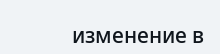изменение в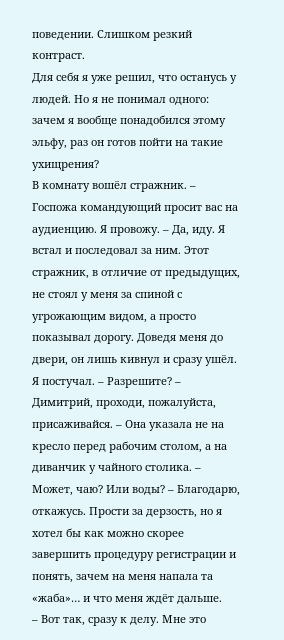поведении. Слишком резкий контраст.
Для себя я уже решил, что останусь у людей. Но я не понимал одного: зачем я вообще понадобился этому эльфу, раз он готов пойти на такие ухищрения?
В комнату вошёл стражник. – Госпожа командующий просит вас на аудиенцию. Я провожу. – Да, иду. Я встал и последовал за ним. Этот стражник, в отличие от предыдущих, не стоял у меня за спиной с угрожающим видом, а просто показывал дорогу. Доведя меня до двери, он лишь кивнул и сразу ушёл.
Я постучал. – Разрешите? – Димитрий, проходи, пожалуйста, присаживайся. – Она указала не на кресло перед рабочим столом, а на диванчик у чайного столика. – Может, чаю? Или воды? – Благодарю, откажусь. Прости за дерзость, но я хотел бы как можно скорее завершить процедуру регистрации и понять, зачем на меня напала та «жаба»… и что меня ждёт дальше.
– Вот так, сразу к делу. Мне это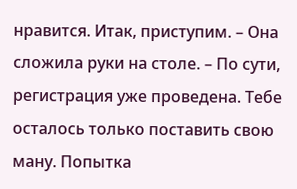нравится. Итак, приступим. – Она сложила руки на столе. – По сути, регистрация уже проведена. Тебе осталось только поставить свою ману. Попытка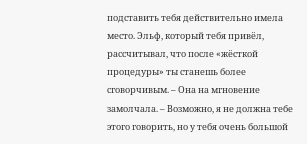подставить тебя действительно имела место. Эльф, который тебя привёл, рассчитывал, что после «жёсткой процедуры» ты станешь более сговорчивым. – Она на мгновение замолчала. – Возможно, я не должна тебе этого говорить, но у тебя очень большой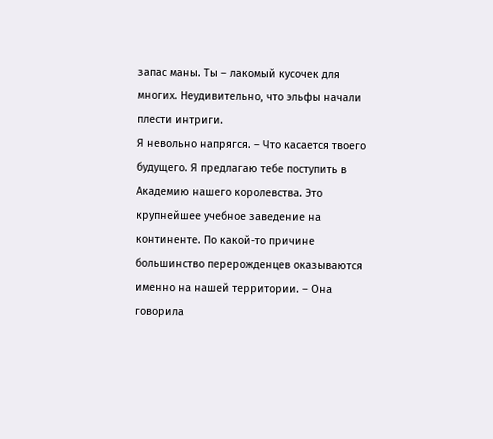запас маны. Ты – лакомый кусочек для многих. Неудивительно, что эльфы начали плести интриги.
Я невольно напрягся. – Что касается твоего будущего. Я предлагаю тебе поступить в Академию нашего королевства. Это крупнейшее учебное заведение на континенте. По какой-то причине большинство перерожденцев оказываются именно на нашей территории. – Она говорила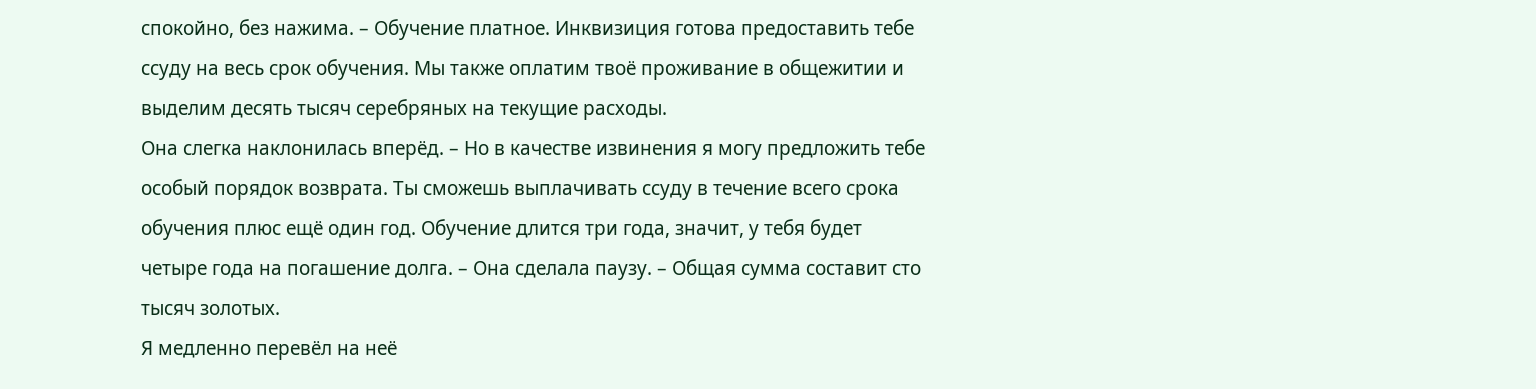спокойно, без нажима. – Обучение платное. Инквизиция готова предоставить тебе ссуду на весь срок обучения. Мы также оплатим твоё проживание в общежитии и выделим десять тысяч серебряных на текущие расходы.
Она слегка наклонилась вперёд. – Но в качестве извинения я могу предложить тебе особый порядок возврата. Ты сможешь выплачивать ссуду в течение всего срока обучения плюс ещё один год. Обучение длится три года, значит, у тебя будет четыре года на погашение долга. – Она сделала паузу. – Общая сумма составит сто тысяч золотых.
Я медленно перевёл на неё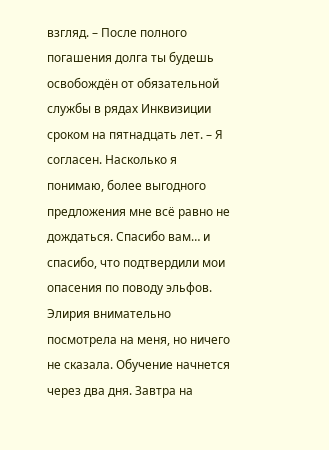взгляд. – После полного погашения долга ты будешь освобождён от обязательной службы в рядах Инквизиции сроком на пятнадцать лет. – Я согласен. Насколько я понимаю, более выгодного предложения мне всё равно не дождаться. Спасибо вам… и спасибо, что подтвердили мои опасения по поводу эльфов.
Элирия внимательно посмотрела на меня, но ничего не сказала. Обучение начнется через два дня. Завтра на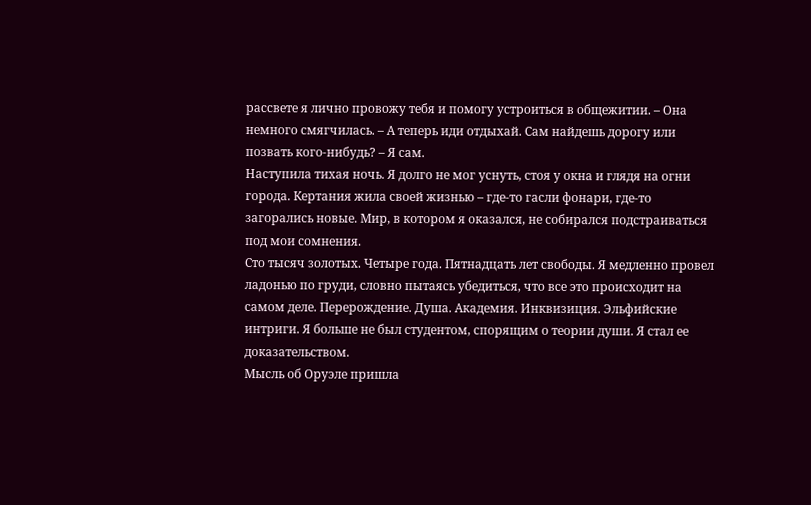рассвете я лично провожу тебя и помогу устроиться в общежитии. – Она немного смягчилась. – А теперь иди отдыхай. Сам найдешь дорогу или позвать кого-нибудь? – Я сам.
Наступила тихая ночь. Я долго не мог уснуть, стоя у окна и глядя на огни города. Кертания жила своей жизнью – где-то гасли фонари, где-то загорались новые. Мир, в котором я оказался, не собирался подстраиваться под мои сомнения.
Сто тысяч золотых. Четыре года. Пятнадцать лет свободы. Я медленно провел ладонью по груди, словно пытаясь убедиться, что все это происходит на самом деле. Перерождение. Душа. Академия. Инквизиция. Эльфийские интриги. Я больше не был студентом, спорящим о теории души. Я стал ее доказательством.
Мысль об Оруэле пришла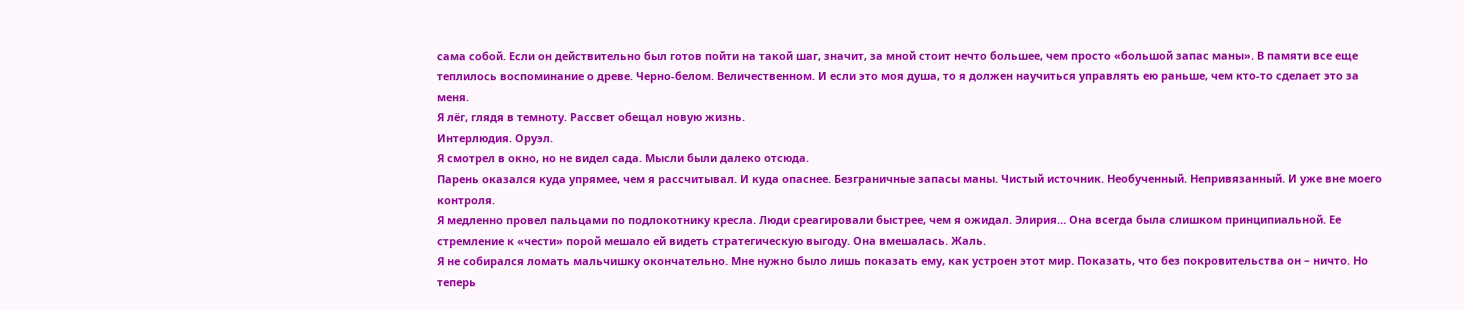сама собой. Если он действительно был готов пойти на такой шаг, значит, за мной стоит нечто большее, чем просто «большой запас маны». В памяти все еще теплилось воспоминание о древе. Черно-белом. Величественном. И если это моя душа, то я должен научиться управлять ею раньше, чем кто-то сделает это за меня.
Я лёг, глядя в темноту. Рассвет обещал новую жизнь.
Интерлюдия. Оруэл.
Я смотрел в окно, но не видел сада. Мысли были далеко отсюда.
Парень оказался куда упрямее, чем я рассчитывал. И куда опаснее. Безграничные запасы маны. Чистый источник. Необученный. Непривязанный. И уже вне моего контроля.
Я медленно провел пальцами по подлокотнику кресла. Люди среагировали быстрее, чем я ожидал. Элирия… Она всегда была слишком принципиальной. Ее стремление к «чести» порой мешало ей видеть стратегическую выгоду. Она вмешалась. Жаль.
Я не собирался ломать мальчишку окончательно. Мне нужно было лишь показать ему, как устроен этот мир. Показать, что без покровительства он – ничто. Но теперь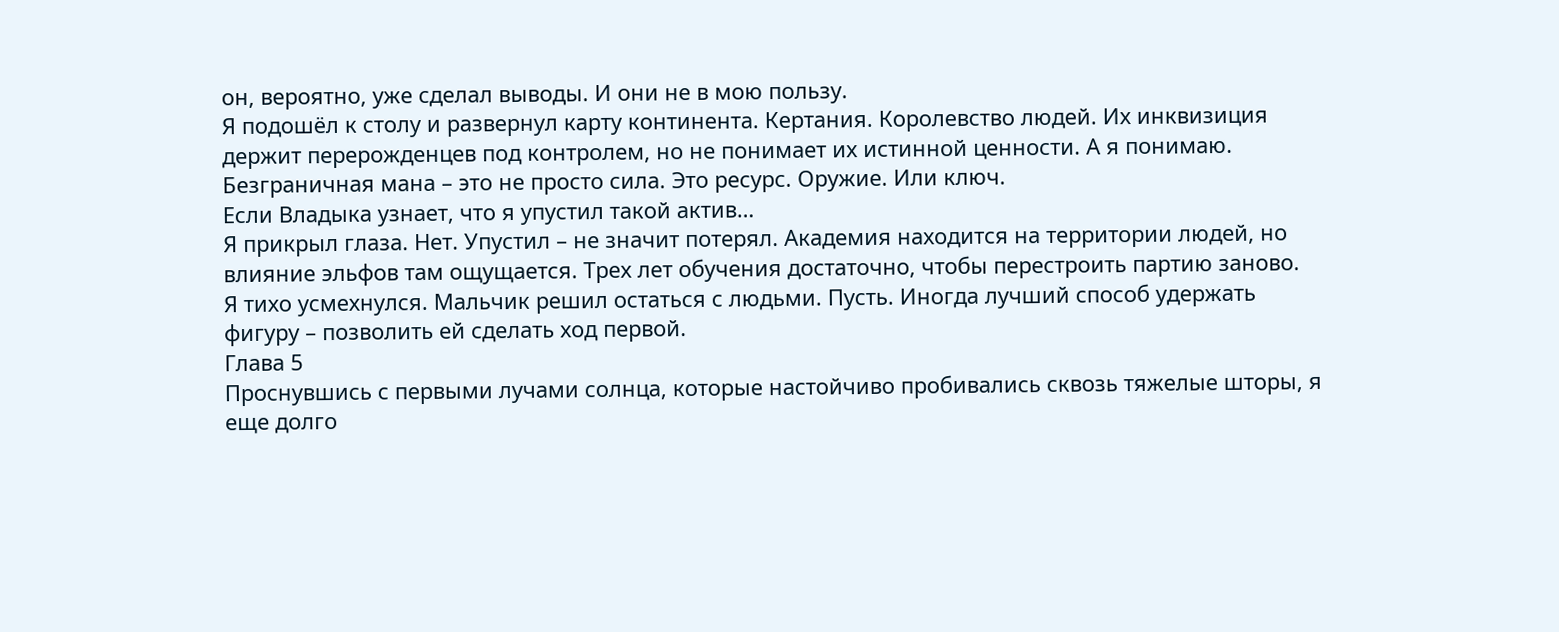он, вероятно, уже сделал выводы. И они не в мою пользу.
Я подошёл к столу и развернул карту континента. Кертания. Королевство людей. Их инквизиция держит перерожденцев под контролем, но не понимает их истинной ценности. А я понимаю. Безграничная мана – это не просто сила. Это ресурс. Оружие. Или ключ.
Если Владыка узнает, что я упустил такой актив…
Я прикрыл глаза. Нет. Упустил – не значит потерял. Академия находится на территории людей, но влияние эльфов там ощущается. Трех лет обучения достаточно, чтобы перестроить партию заново.
Я тихо усмехнулся. Мальчик решил остаться с людьми. Пусть. Иногда лучший способ удержать фигуру – позволить ей сделать ход первой.
Глава 5
Проснувшись с первыми лучами солнца, которые настойчиво пробивались сквозь тяжелые шторы, я еще долго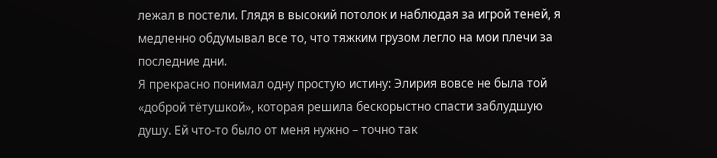лежал в постели. Глядя в высокий потолок и наблюдая за игрой теней, я медленно обдумывал все то, что тяжким грузом легло на мои плечи за последние дни.
Я прекрасно понимал одну простую истину: Элирия вовсе не была той «доброй тётушкой», которая решила бескорыстно спасти заблудшую душу. Ей что-то было от меня нужно – точно так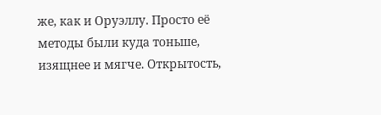же, как и Оруэллу. Просто её методы были куда тоньше, изящнее и мягче. Открытость,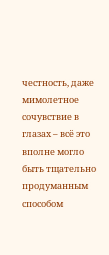честность, даже мимолетное сочувствие в глазах – всё это вполне могло быть тщательно продуманным способом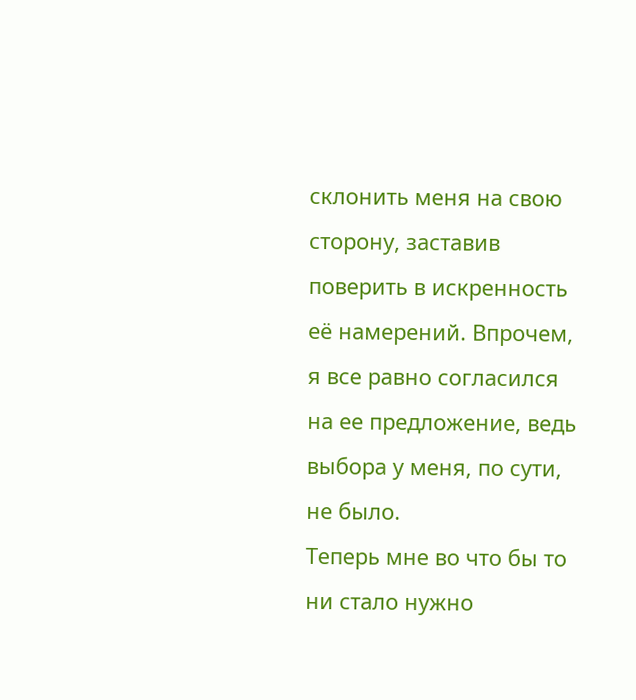склонить меня на свою сторону, заставив поверить в искренность её намерений. Впрочем, я все равно согласился на ее предложение, ведь выбора у меня, по сути, не было.
Теперь мне во что бы то ни стало нужно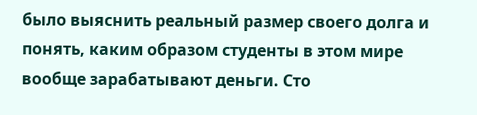было выяснить реальный размер своего долга и понять, каким образом студенты в этом мире вообще зарабатывают деньги. Сто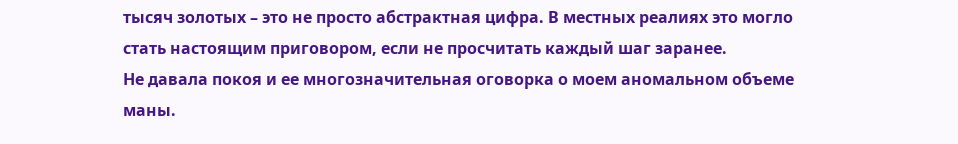тысяч золотых – это не просто абстрактная цифра. В местных реалиях это могло стать настоящим приговором, если не просчитать каждый шаг заранее.
Не давала покоя и ее многозначительная оговорка о моем аномальном объеме маны.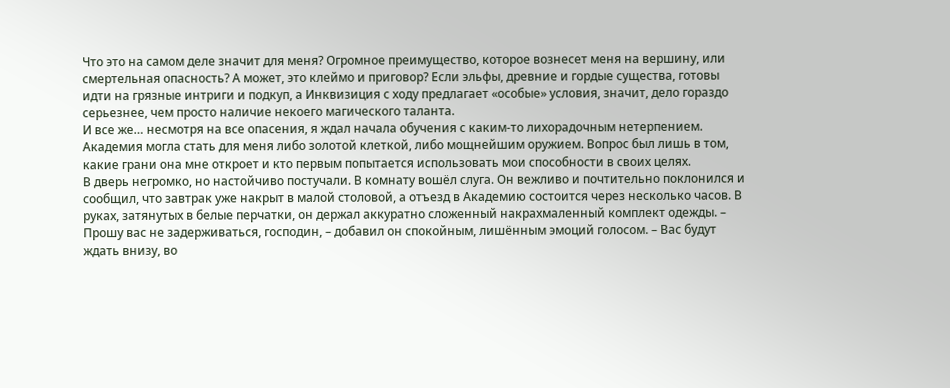Что это на самом деле значит для меня? Огромное преимущество, которое вознесет меня на вершину, или смертельная опасность? А может, это клеймо и приговор? Если эльфы, древние и гордые существа, готовы идти на грязные интриги и подкуп, а Инквизиция с ходу предлагает «особые» условия, значит, дело гораздо серьезнее, чем просто наличие некоего магического таланта.
И все же… несмотря на все опасения, я ждал начала обучения с каким-то лихорадочным нетерпением. Академия могла стать для меня либо золотой клеткой, либо мощнейшим оружием. Вопрос был лишь в том, какие грани она мне откроет и кто первым попытается использовать мои способности в своих целях.
В дверь негромко, но настойчиво постучали. В комнату вошёл слуга. Он вежливо и почтительно поклонился и сообщил, что завтрак уже накрыт в малой столовой, а отъезд в Академию состоится через несколько часов. В руках, затянутых в белые перчатки, он держал аккуратно сложенный накрахмаленный комплект одежды. – Прошу вас не задерживаться, господин, – добавил он спокойным, лишённым эмоций голосом. – Вас будут ждать внизу, во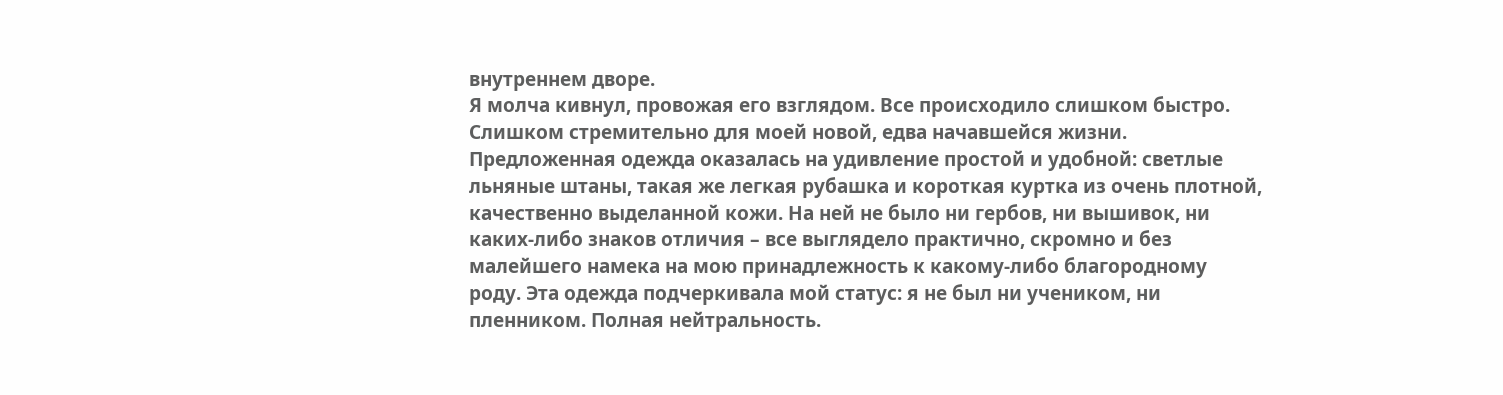внутреннем дворе.
Я молча кивнул, провожая его взглядом. Все происходило слишком быстро. Слишком стремительно для моей новой, едва начавшейся жизни. Предложенная одежда оказалась на удивление простой и удобной: светлые льняные штаны, такая же легкая рубашка и короткая куртка из очень плотной, качественно выделанной кожи. На ней не было ни гербов, ни вышивок, ни каких-либо знаков отличия – все выглядело практично, скромно и без малейшего намека на мою принадлежность к какому-либо благородному роду. Эта одежда подчеркивала мой статус: я не был ни учеником, ни пленником. Полная нейтральность.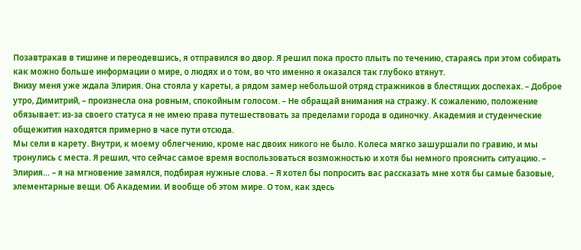Позавтракав в тишине и переодевшись, я отправился во двор. Я решил пока просто плыть по течению, стараясь при этом собирать как можно больше информации о мире, о людях и о том, во что именно я оказался так глубоко втянут.
Внизу меня уже ждала Элирия. Она стояла у кареты, а рядом замер небольшой отряд стражников в блестящих доспехах. – Доброе утро, Димитрий, – произнесла она ровным, спокойным голосом. – Не обращай внимания на стражу. К сожалению, положение обязывает: из-за своего статуса я не имею права путешествовать за пределами города в одиночку. Академия и студенческие общежития находятся примерно в часе пути отсюда.
Мы сели в карету. Внутри, к моему облегчению, кроме нас двоих никого не было. Колеса мягко зашуршали по гравию, и мы тронулись с места. Я решил, что сейчас самое время воспользоваться возможностью и хотя бы немного прояснить ситуацию. – Элирия… – я на мгновение замялся, подбирая нужные слова. – Я хотел бы попросить вас рассказать мне хотя бы самые базовые, элементарные вещи. Об Академии. И вообще об этом мире. О том, как здесь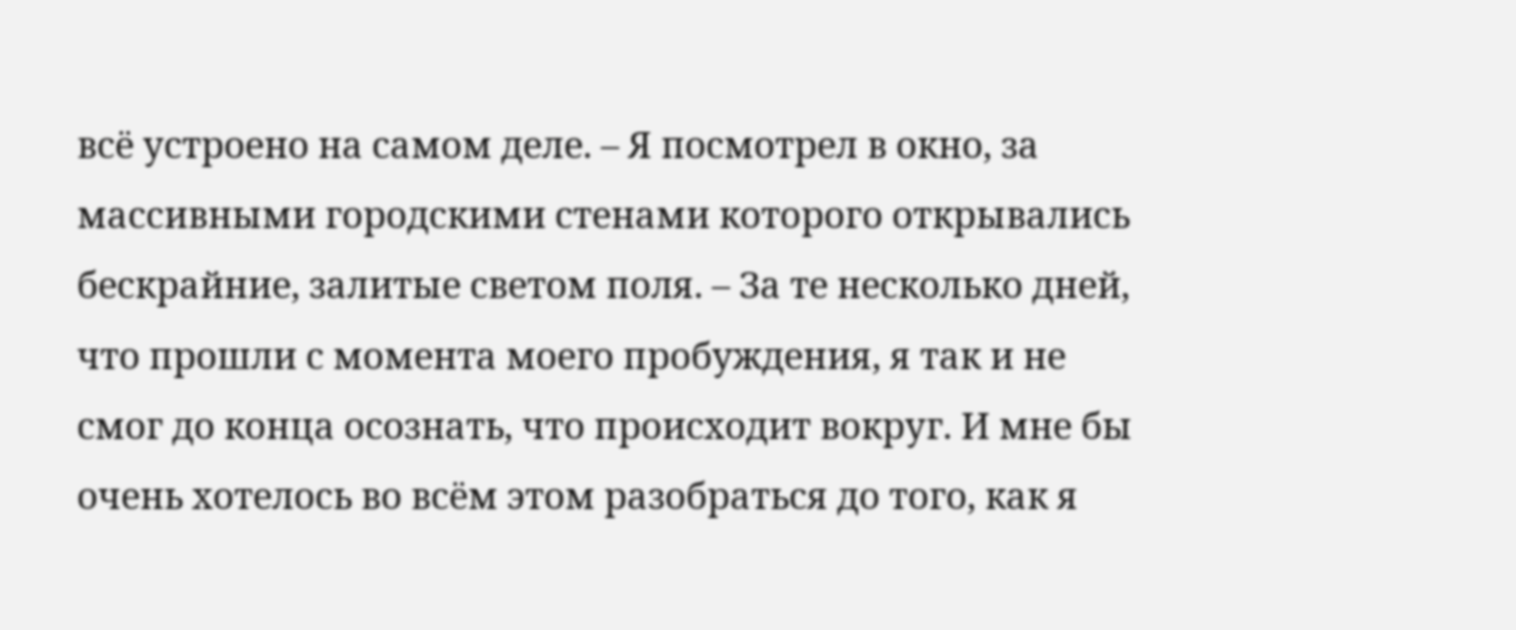всё устроено на самом деле. – Я посмотрел в окно, за массивными городскими стенами которого открывались бескрайние, залитые светом поля. – За те несколько дней, что прошли с момента моего пробуждения, я так и не смог до конца осознать, что происходит вокруг. И мне бы очень хотелось во всём этом разобраться до того, как я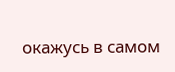окажусь в самом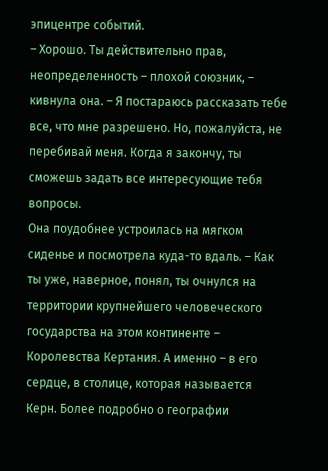эпицентре событий.
– Хорошо. Ты действительно прав, неопределенность – плохой союзник, – кивнула она. – Я постараюсь рассказать тебе все, что мне разрешено. Но, пожалуйста, не перебивай меня. Когда я закончу, ты сможешь задать все интересующие тебя вопросы.
Она поудобнее устроилась на мягком сиденье и посмотрела куда-то вдаль. – Как ты уже, наверное, понял, ты очнулся на территории крупнейшего человеческого государства на этом континенте – Королевства Кертания. А именно – в его сердце, в столице, которая называется Керн. Более подробно о географии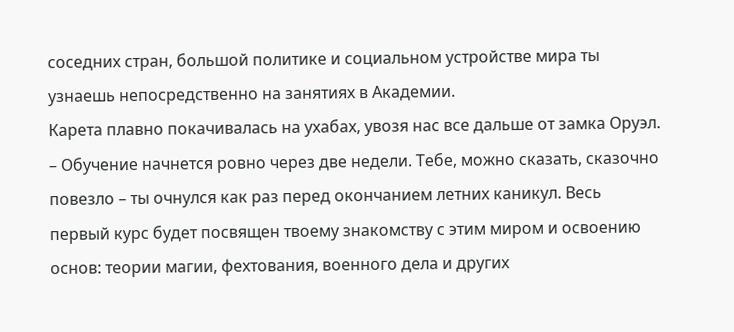соседних стран, большой политике и социальном устройстве мира ты узнаешь непосредственно на занятиях в Академии.
Карета плавно покачивалась на ухабах, увозя нас все дальше от замка Оруэл. – Обучение начнется ровно через две недели. Тебе, можно сказать, сказочно повезло – ты очнулся как раз перед окончанием летних каникул. Весь первый курс будет посвящен твоему знакомству с этим миром и освоению основ: теории магии, фехтования, военного дела и других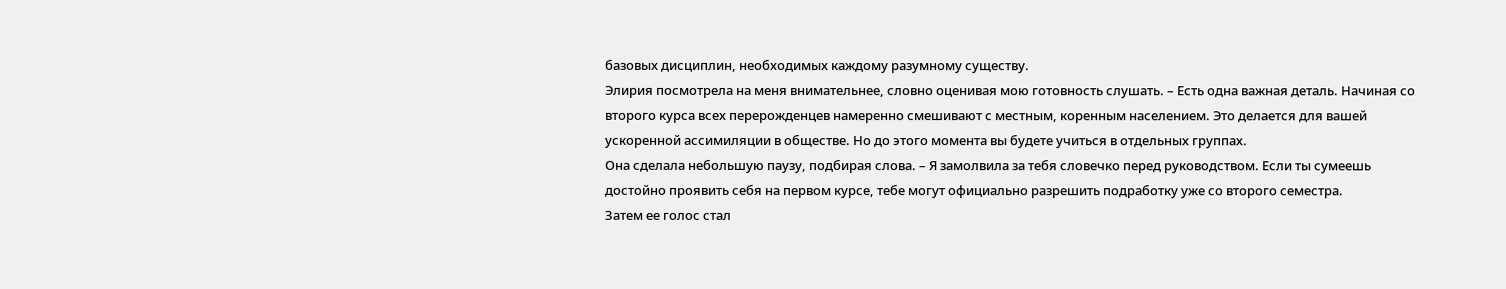базовых дисциплин, необходимых каждому разумному существу.
Элирия посмотрела на меня внимательнее, словно оценивая мою готовность слушать. – Есть одна важная деталь. Начиная со второго курса всех перерожденцев намеренно смешивают с местным, коренным населением. Это делается для вашей ускоренной ассимиляции в обществе. Но до этого момента вы будете учиться в отдельных группах.
Она сделала небольшую паузу, подбирая слова. – Я замолвила за тебя словечко перед руководством. Если ты сумеешь достойно проявить себя на первом курсе, тебе могут официально разрешить подработку уже со второго семестра.
Затем ее голос стал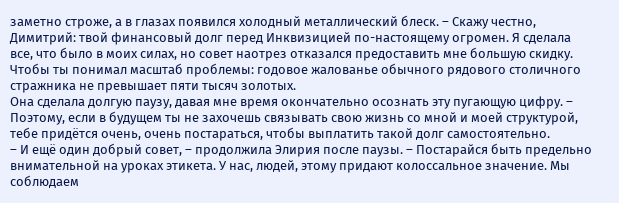заметно строже, а в глазах появился холодный металлический блеск. – Скажу честно, Димитрий: твой финансовый долг перед Инквизицией по-настоящему огромен. Я сделала все, что было в моих силах, но совет наотрез отказался предоставить мне большую скидку. Чтобы ты понимал масштаб проблемы: годовое жалованье обычного рядового столичного стражника не превышает пяти тысяч золотых.
Она сделала долгую паузу, давая мне время окончательно осознать эту пугающую цифру. – Поэтому, если в будущем ты не захочешь связывать свою жизнь со мной и моей структурой, тебе придётся очень, очень постараться, чтобы выплатить такой долг самостоятельно.
– И ещё один добрый совет, – продолжила Элирия после паузы. – Постарайся быть предельно внимательной на уроках этикета. У нас, людей, этому придают колоссальное значение. Мы соблюдаем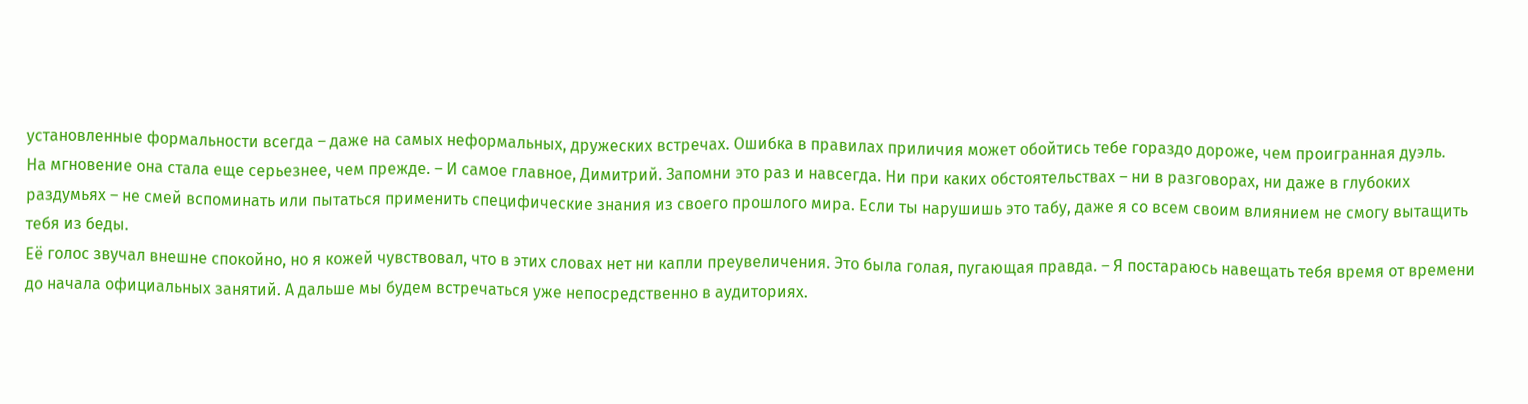установленные формальности всегда – даже на самых неформальных, дружеских встречах. Ошибка в правилах приличия может обойтись тебе гораздо дороже, чем проигранная дуэль.
На мгновение она стала еще серьезнее, чем прежде. – И самое главное, Димитрий. Запомни это раз и навсегда. Ни при каких обстоятельствах – ни в разговорах, ни даже в глубоких раздумьях – не смей вспоминать или пытаться применить специфические знания из своего прошлого мира. Если ты нарушишь это табу, даже я со всем своим влиянием не смогу вытащить тебя из беды.
Её голос звучал внешне спокойно, но я кожей чувствовал, что в этих словах нет ни капли преувеличения. Это была голая, пугающая правда. – Я постараюсь навещать тебя время от времени до начала официальных занятий. А дальше мы будем встречаться уже непосредственно в аудиториях.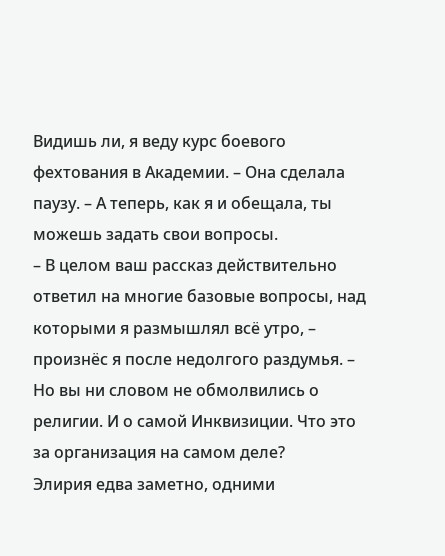Видишь ли, я веду курс боевого фехтования в Академии. – Она сделала паузу. – А теперь, как я и обещала, ты можешь задать свои вопросы.
– В целом ваш рассказ действительно ответил на многие базовые вопросы, над которыми я размышлял всё утро, – произнёс я после недолгого раздумья. – Но вы ни словом не обмолвились о религии. И о самой Инквизиции. Что это за организация на самом деле?
Элирия едва заметно, одними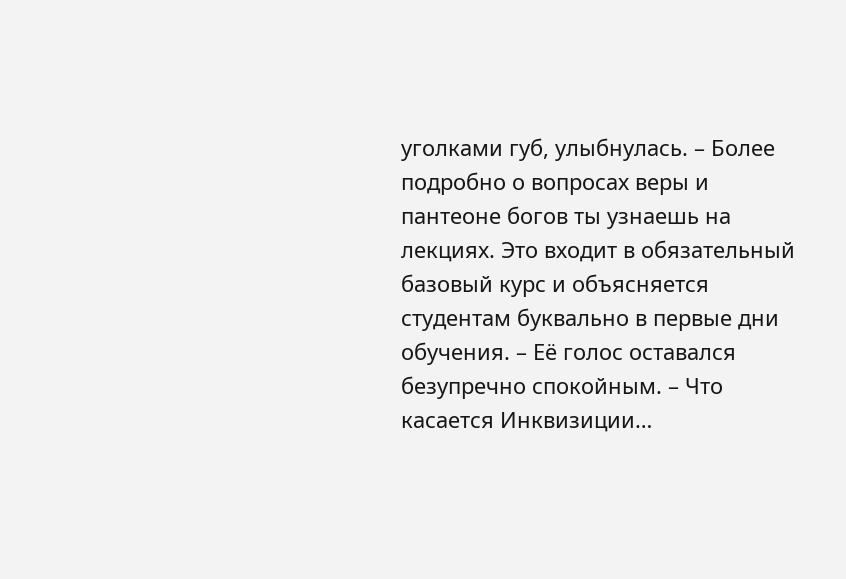уголками губ, улыбнулась. – Более подробно о вопросах веры и пантеоне богов ты узнаешь на лекциях. Это входит в обязательный базовый курс и объясняется студентам буквально в первые дни обучения. – Её голос оставался безупречно спокойным. – Что касается Инквизиции…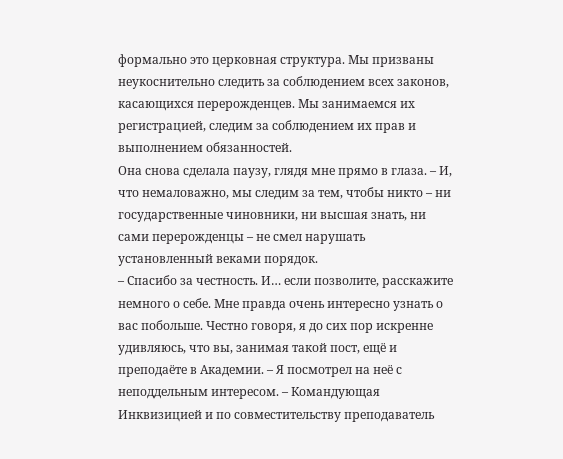формально это церковная структура. Мы призваны неукоснительно следить за соблюдением всех законов, касающихся перерожденцев. Мы занимаемся их регистрацией, следим за соблюдением их прав и выполнением обязанностей.
Она снова сделала паузу, глядя мне прямо в глаза. – И, что немаловажно, мы следим за тем, чтобы никто – ни государственные чиновники, ни высшая знать, ни сами перерожденцы – не смел нарушать установленный веками порядок.
– Спасибо за честность. И… если позволите, расскажите немного о себе. Мне правда очень интересно узнать о вас побольше. Честно говоря, я до сих пор искренне удивляюсь, что вы, занимая такой пост, ещё и преподаёте в Академии. – Я посмотрел на неё с неподдельным интересом. – Командующая Инквизицией и по совместительству преподаватель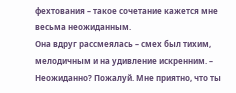фехтования – такое сочетание кажется мне весьма неожиданным.
Она вдруг рассмеялась – смех был тихим, мелодичным и на удивление искренним. – Неожиданно? Пожалуй. Мне приятно, что ты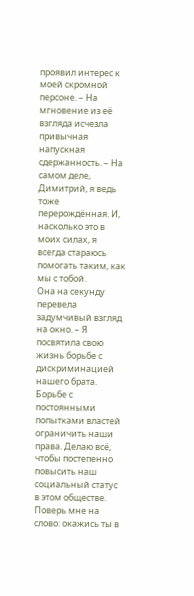проявил интерес к моей скромной персоне. – На мгновение из её взгляда исчезла привычная напускная сдержанность. – На самом деле, Димитрий, я ведь тоже перерождённая. И, насколько это в моих силах, я всегда стараюсь помогать таким, как мы с тобой.
Она на секунду перевела задумчивый взгляд на окно. – Я посвятила свою жизнь борьбе с дискриминацией нашего брата. Борьбе с постоянными попытками властей ограничить наши права. Делаю всё, чтобы постепенно повысить наш социальный статус в этом обществе. Поверь мне на слово: окажись ты в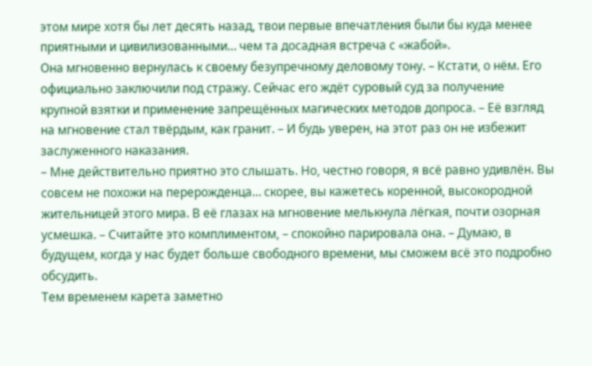этом мире хотя бы лет десять назад, твои первые впечатления были бы куда менее приятными и цивилизованными… чем та досадная встреча с «жабой».
Она мгновенно вернулась к своему безупречному деловому тону. – Кстати, о нём. Его официально заключили под стражу. Сейчас его ждёт суровый суд за получение крупной взятки и применение запрещённых магических методов допроса. – Её взгляд на мгновение стал твёрдым, как гранит. – И будь уверен, на этот раз он не избежит заслуженного наказания.
– Мне действительно приятно это слышать. Но, честно говоря, я всё равно удивлён. Вы совсем не похожи на перерожденца… скорее, вы кажетесь коренной, высокородной жительницей этого мира. В её глазах на мгновение мелькнула лёгкая, почти озорная усмешка. – Считайте это комплиментом, – спокойно парировала она. – Думаю, в будущем, когда у нас будет больше свободного времени, мы сможем всё это подробно обсудить.
Тем временем карета заметно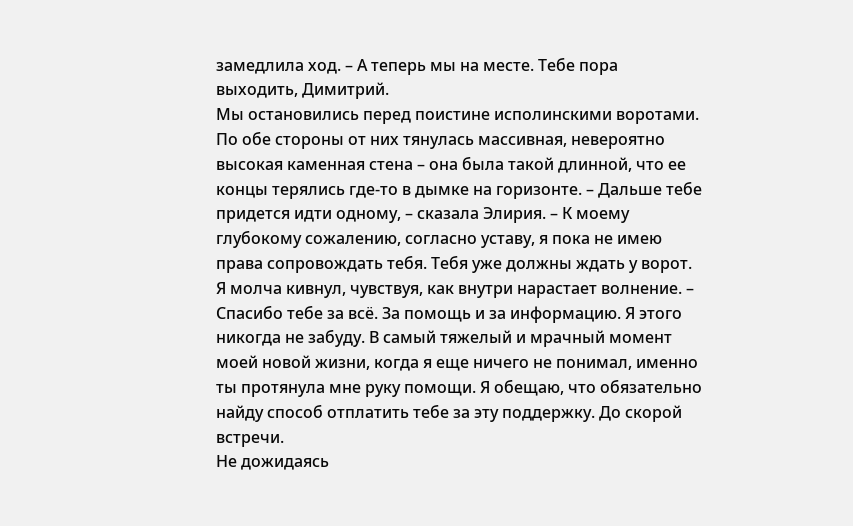замедлила ход. – А теперь мы на месте. Тебе пора выходить, Димитрий.
Мы остановились перед поистине исполинскими воротами. По обе стороны от них тянулась массивная, невероятно высокая каменная стена – она была такой длинной, что ее концы терялись где-то в дымке на горизонте. – Дальше тебе придется идти одному, – сказала Элирия. – К моему глубокому сожалению, согласно уставу, я пока не имею права сопровождать тебя. Тебя уже должны ждать у ворот.
Я молча кивнул, чувствуя, как внутри нарастает волнение. – Спасибо тебе за всё. За помощь и за информацию. Я этого никогда не забуду. В самый тяжелый и мрачный момент моей новой жизни, когда я еще ничего не понимал, именно ты протянула мне руку помощи. Я обещаю, что обязательно найду способ отплатить тебе за эту поддержку. До скорой встречи.
Не дожидаясь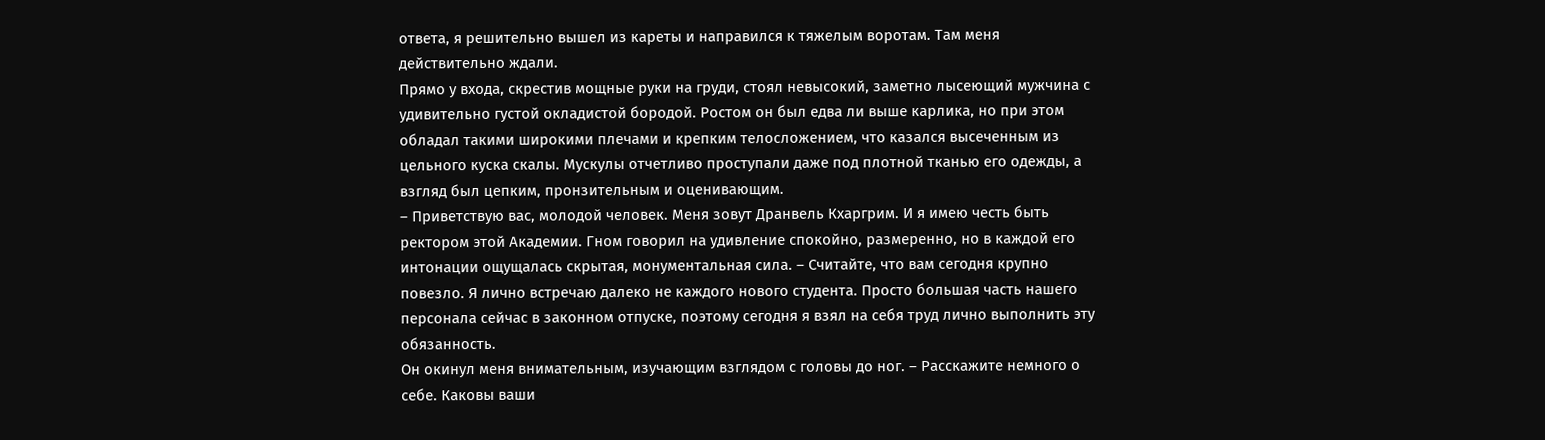ответа, я решительно вышел из кареты и направился к тяжелым воротам. Там меня действительно ждали.
Прямо у входа, скрестив мощные руки на груди, стоял невысокий, заметно лысеющий мужчина с удивительно густой окладистой бородой. Ростом он был едва ли выше карлика, но при этом обладал такими широкими плечами и крепким телосложением, что казался высеченным из цельного куска скалы. Мускулы отчетливо проступали даже под плотной тканью его одежды, а взгляд был цепким, пронзительным и оценивающим.
– Приветствую вас, молодой человек. Меня зовут Дранвель Кхаргрим. И я имею честь быть ректором этой Академии. Гном говорил на удивление спокойно, размеренно, но в каждой его интонации ощущалась скрытая, монументальная сила. – Считайте, что вам сегодня крупно повезло. Я лично встречаю далеко не каждого нового студента. Просто большая часть нашего персонала сейчас в законном отпуске, поэтому сегодня я взял на себя труд лично выполнить эту обязанность.
Он окинул меня внимательным, изучающим взглядом с головы до ног. – Расскажите немного о себе. Каковы ваши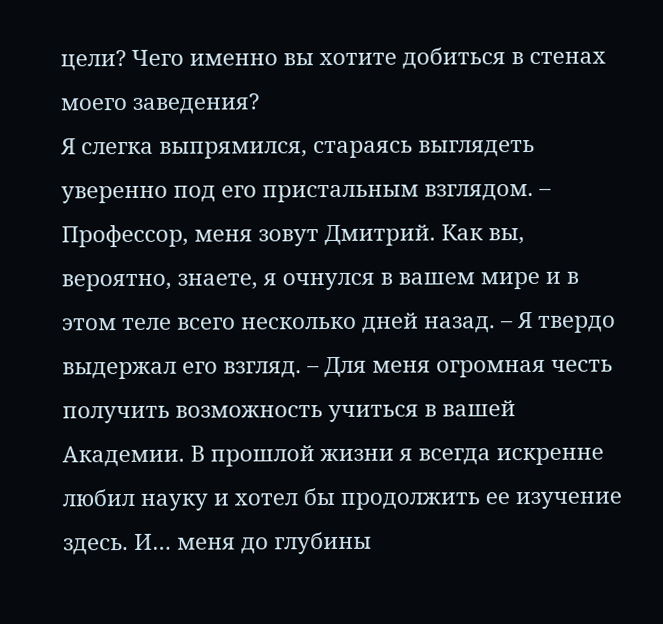цели? Чего именно вы хотите добиться в стенах моего заведения?
Я слегка выпрямился, стараясь выглядеть уверенно под его пристальным взглядом. – Профессор, меня зовут Дмитрий. Как вы, вероятно, знаете, я очнулся в вашем мире и в этом теле всего несколько дней назад. – Я твердо выдержал его взгляд. – Для меня огромная честь получить возможность учиться в вашей Академии. В прошлой жизни я всегда искренне любил науку и хотел бы продолжить ее изучение здесь. И… меня до глубины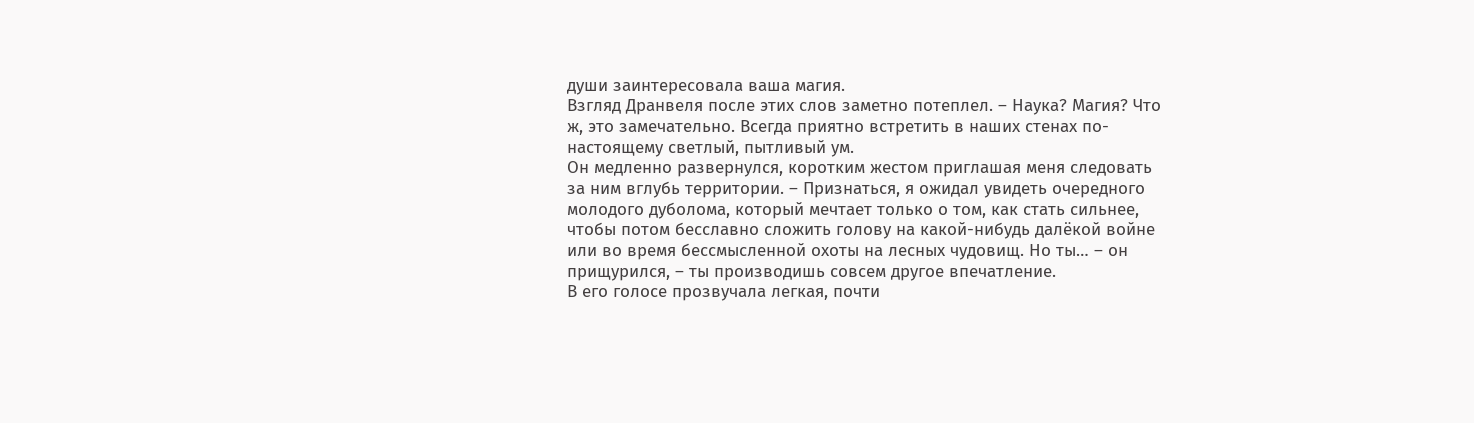души заинтересовала ваша магия.
Взгляд Дранвеля после этих слов заметно потеплел. – Наука? Магия? Что ж, это замечательно. Всегда приятно встретить в наших стенах по-настоящему светлый, пытливый ум.
Он медленно развернулся, коротким жестом приглашая меня следовать за ним вглубь территории. – Признаться, я ожидал увидеть очередного молодого дуболома, который мечтает только о том, как стать сильнее, чтобы потом бесславно сложить голову на какой-нибудь далёкой войне или во время бессмысленной охоты на лесных чудовищ. Но ты… – он прищурился, – ты производишь совсем другое впечатление.
В его голосе прозвучала легкая, почти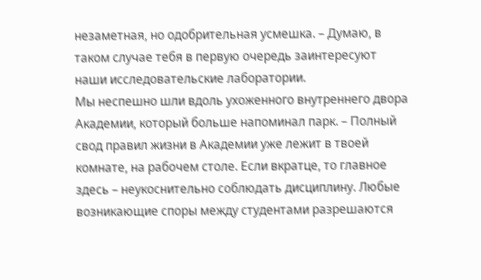незаметная, но одобрительная усмешка. – Думаю, в таком случае тебя в первую очередь заинтересуют наши исследовательские лаборатории.
Мы неспешно шли вдоль ухоженного внутреннего двора Академии, который больше напоминал парк. – Полный свод правил жизни в Академии уже лежит в твоей комнате, на рабочем столе. Если вкратце, то главное здесь – неукоснительно соблюдать дисциплину. Любые возникающие споры между студентами разрешаются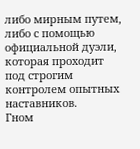либо мирным путем, либо с помощью официальной дуэли, которая проходит под строгим контролем опытных наставников.
Гном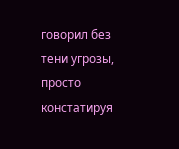говорил без тени угрозы, просто констатируя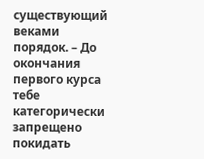существующий веками порядок. – До окончания первого курса тебе категорически запрещено покидать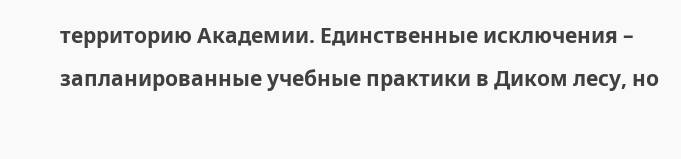территорию Академии. Единственные исключения – запланированные учебные практики в Диком лесу, но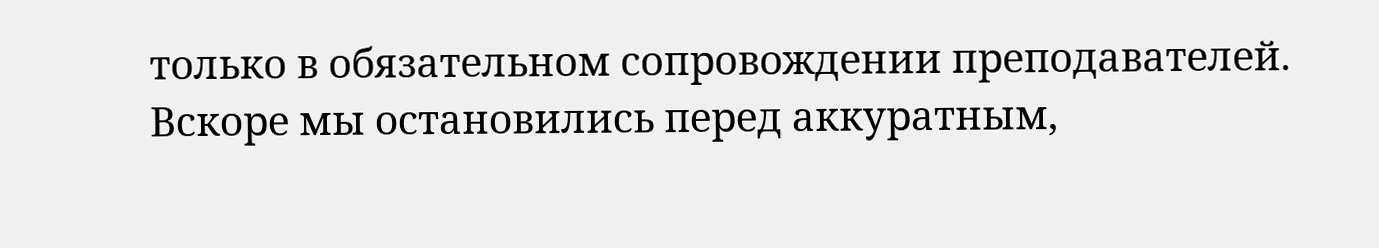только в обязательном сопровождении преподавателей.
Вскоре мы остановились перед аккуратным,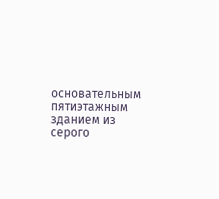основательным пятиэтажным зданием из серого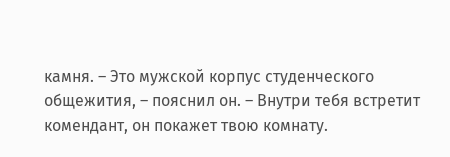камня. – Это мужской корпус студенческого общежития, – пояснил он. – Внутри тебя встретит комендант, он покажет твою комнату.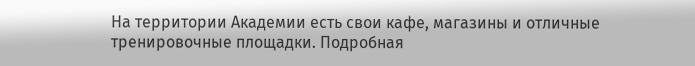На территории Академии есть свои кафе, магазины и отличные тренировочные площадки. Подробная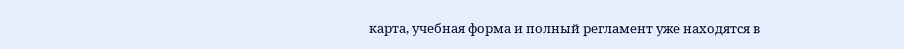карта, учебная форма и полный регламент уже находятся в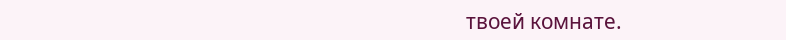твоей комнате.